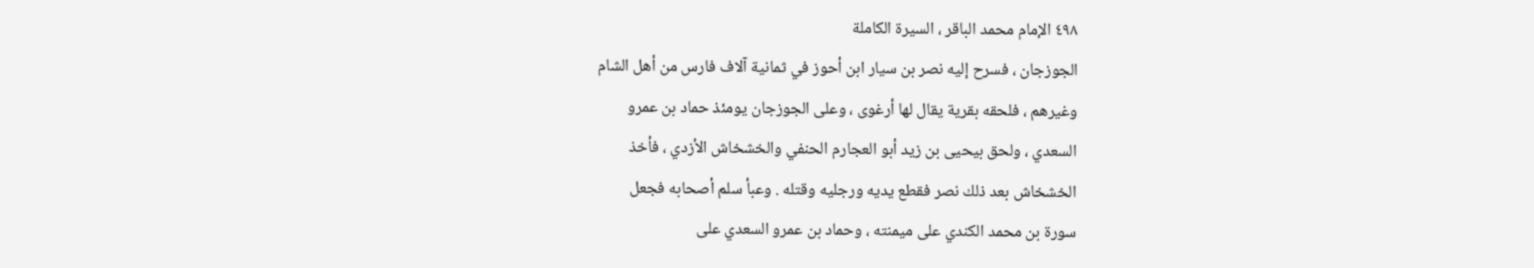٤٩٨ الإمام محمد الباقر ، السيرة الكاملة
الجوزجان ، فسرح إليه نصر بن سيار ابن أحوز في ثمانية آلاف فارس من أهل الشام
وغيرهم ، فلحقه بقرية يقال لها أرغوى ، وعلى الجوزجان يومئذ حماد بن عمرو
السعدي ، ولحق بيحيى بن زيد أبو العجارم الحنفي والخشخاش الأزدي ، فأخذ
الخشخاش بعد ذلك نصر فقطع يديه ورجليه وقتله . وعبأ سلم أصحابه فجعل
سورة بن محمد الكندي على ميمنته ، وحماد بن عمرو السعدي على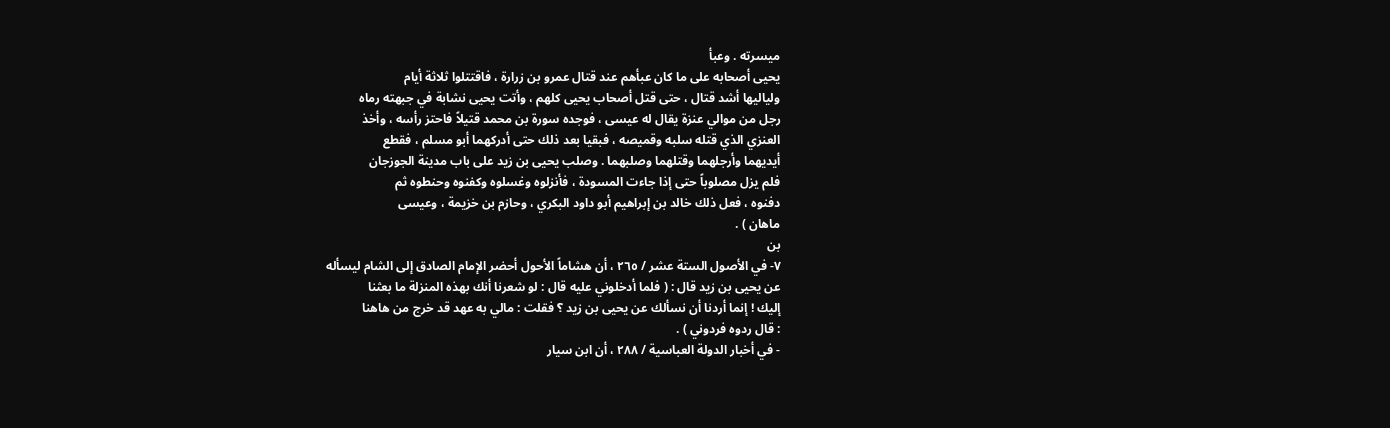ميسرته . وعبأ
يحيى أصحابه على ما كان عبأهم عند قتال عمرو بن زرارة ، فاقتتلوا ثلاثة أيام
ولياليها أشد قتال ، حتى قتل أصحاب يحيى كلهم ، وأتت يحيى نشابة في جبهته رماه
رجل من موالي عنزة يقال له عيسى ، فوجده سورة بن محمد قتيلاً فاحتز رأسه ، وأخذ
العنزي الذي قتله سلبه وقميصه ، فبقيا بعد ذلك حتى أدركهما أبو مسلم ، فقطع
أيديهما وأرجلهما وقتلهما وصلبهما . وصلب يحيى بن زيد على باب مدينة الجوزجان
فلم يزل مصلوباً حتى إذا جاءت المسودة ، فأنزلوه وغسلوه وكفنوه وحنطوه ثم
دفنوه ، فعل ذلك خالد بن إبراهيم أبو داود البكري ، وحازم بن خزيمة ، وعيسى
ماهان ) .
بن
٧- في الأصول الستة عشر / ٢٦٥ ، أن هشاماً الأحول أحضر الإمام الصادق إلى الشام ليسأله
عن يحيى بن زيد قال : ( فلما أدخلوني عليه قال : لو شعرنا أنك بهذه المنزلة ما بعثنا
إليك ! إنما أردنا أن نسألك عن يحيى بن زيد ؟ فقلت : مالي به عهد قد خرج من هاهنا
: قال ردوه فردوني ) .
- في أخبار الدولة العباسية / ۲۸۸ ، أن ابن سيار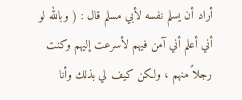أراد أن يسلم نفسه لأبي مسلم قال : ( وبالله لو
أني أعلم أني آمن فيهم لأسرعت إليهم وكنت رجلاً منهم ، ولكن كيف لي بذلك وأنا